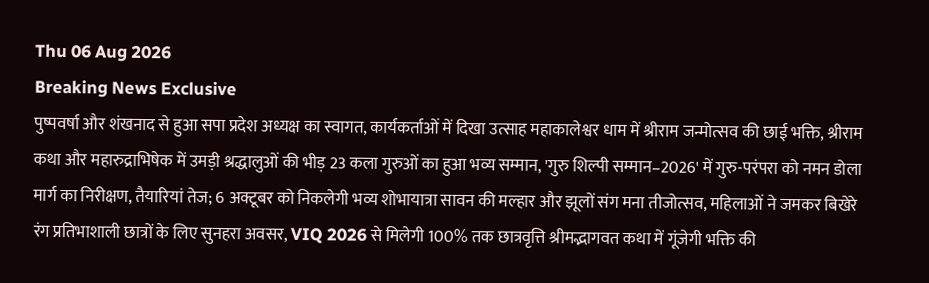Thu 06 Aug 2026
Breaking News Exclusive
पुष्पवर्षा और शंखनाद से हुआ सपा प्रदेश अध्यक्ष का स्वागत, कार्यकर्ताओं में दिखा उत्साह महाकालेश्वर धाम में श्रीराम जन्मोत्सव की छाई भक्ति, श्रीराम कथा और महारुद्राभिषेक में उमड़ी श्रद्धालुओं की भीड़ 23 कला गुरुओं का हुआ भव्य सम्मान, 'गुरु शिल्पी सम्मान–2026' में गुरु-परंपरा को नमन डोला मार्ग का निरीक्षण, तैयारियां तेज; 6 अक्टूबर को निकलेगी भव्य शोभायात्रा सावन की मल्हार और झूलों संग मना तीजोत्सव, महिलाओं ने जमकर बिखेरे रंग प्रतिभाशाली छात्रों के लिए सुनहरा अवसर, VIQ 2026 से मिलेगी 100% तक छात्रवृत्ति श्रीमद्भागवत कथा में गूंजेगी भक्ति की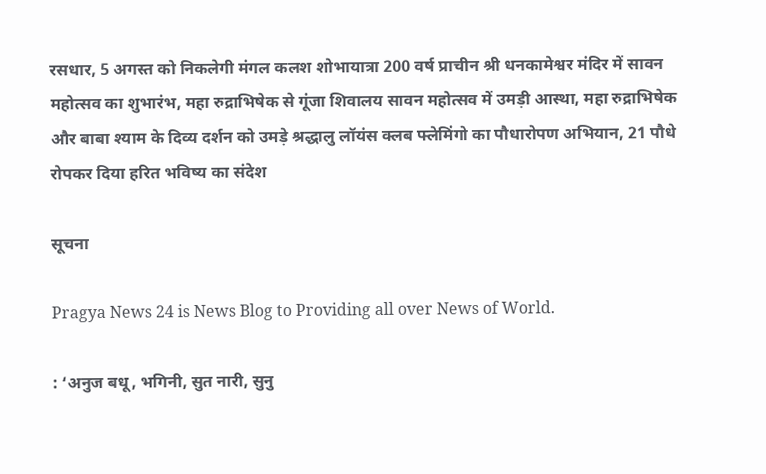रसधार, 5 अगस्त को निकलेगी मंगल कलश शोभायात्रा 200 वर्ष प्राचीन श्री धनकामेश्वर मंदिर में सावन महोत्सव का शुभारंभ, महा रुद्राभिषेक से गूंजा शिवालय सावन महोत्सव में उमड़ी आस्था, महा रुद्राभिषेक और बाबा श्याम के दिव्य दर्शन को उमड़े श्रद्धालु लॉयंस क्लब फ्लेमिंगो का पौधारोपण अभियान, 21 पौधे रोपकर दिया हरित भविष्य का संदेश

सूचना

Pragya News 24 is News Blog to Providing all over News of World.

: ‘अनुज बधू, भगिनी, सुत नारी, सुनु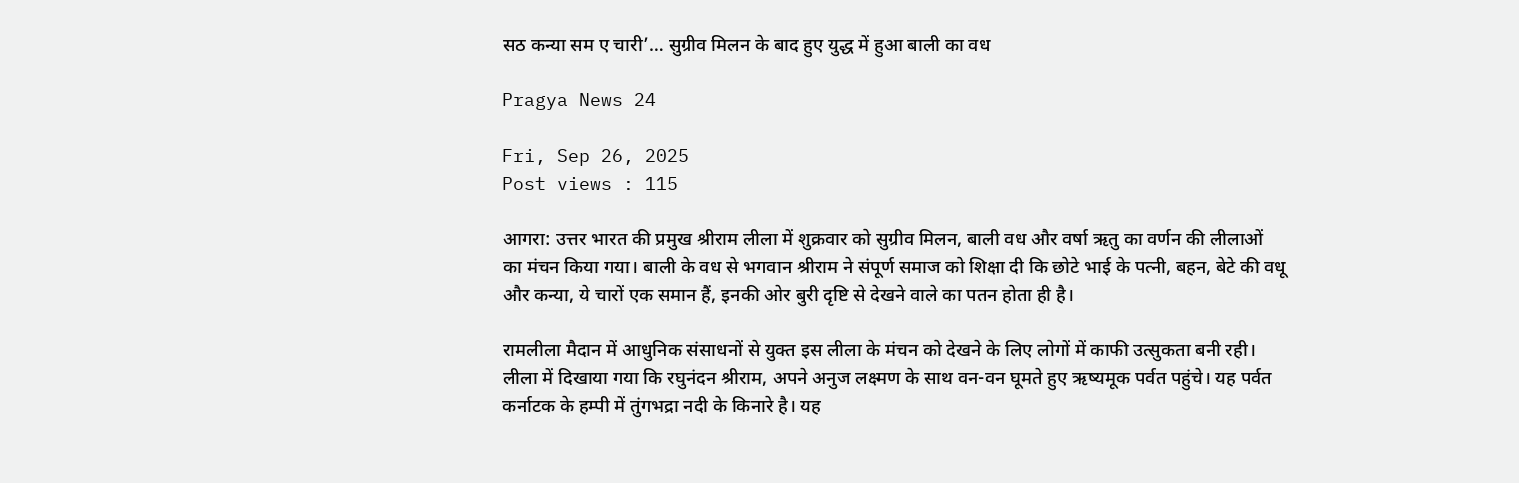सठ कन्या सम ए चारी’… सुग्रीव मिलन के बाद हुए युद्ध में हुआ बाली का वध

Pragya News 24

Fri, Sep 26, 2025
Post views : 115

आगरा: उत्तर भारत की प्रमुख श्रीराम लीला में शुक्रवार को सुग्रीव मिलन, बाली वध और वर्षा ऋतु का वर्णन की लीलाओं का मंचन किया गया। बाली के वध से भगवान श्रीराम ने संपूर्ण समाज को शिक्षा दी कि छोटे भाई के पत्नी, बहन, बेटे की वधू और कन्या, ये चारों एक समान हैं, इनकी ओर बुरी दृष्टि से देखने वाले का पतन होता ही है।

रामलीला मैदान में आधुनिक संसाधनों से युक्त इस लीला के मंचन को देखने के लिए लोगों में काफी उत्सुकता बनी रही। लीला में दिखाया गया कि रघुनंदन श्रीराम, अपने अनुज लक्ष्मण के साथ वन-वन घूमते हुए ऋष्यमूक पर्वत पहुंचे। यह पर्वत कर्नाटक के हम्पी में तुंगभद्रा नदी के किनारे है। यह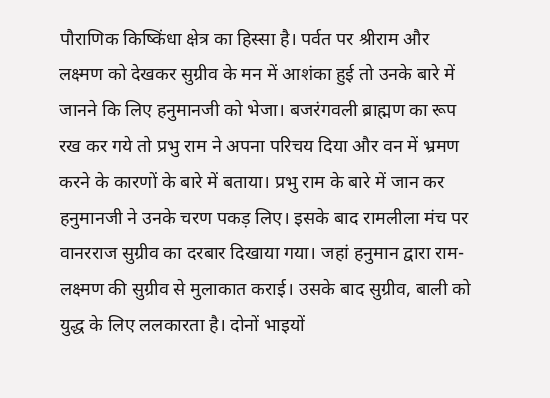पौराणिक किष्किंधा क्षेत्र का हिस्सा है। पर्वत पर श्रीराम और लक्ष्मण को देखकर सुग्रीव के मन में आशंका हुई तो उनके बारे में जानने कि लिए हनुमानजी को भेजा। बजरंगवली ब्राह्मण का रूप रख कर गये तो प्रभु राम ने अपना परिचय दिया और वन में भ्रमण करने के कारणों के बारे में बताया। प्रभु राम के बारे में जान कर हनुमानजी ने उनके चरण पकड़ लिए। इसके बाद रामलीला मंच पर वानरराज सुग्रीव का दरबार दिखाया गया। जहां हनुमान द्वारा राम-लक्ष्मण की सुग्रीव से मुलाकात कराई। उसके बाद सुग्रीव, बाली को युद्ध के लिए ललकारता है। दोनों भाइयों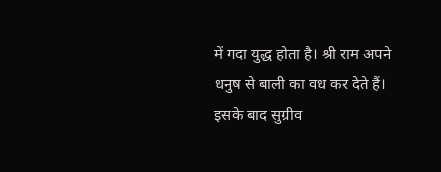में गदा युद्ध होता है। श्री राम अपने धनुष से बाली का वध कर देते हैं। इसके बाद सुग्रीव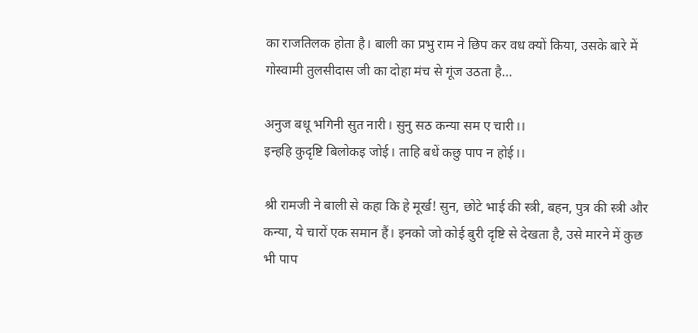का राजतिलक होता है। बाली का प्रभु राम ने छिप कर वध क्यों किया, उसके बारे में गोस्वामी तुलसीदास जी का दोहा मंच से गूंज उठता है…

अनुज बधू भगिनी सुत नारी। सुनु सठ कन्या सम ए चारी।।
इन्हहि कुदृष्टि बिलोकइ जोई। ताहि बधें कछु पाप न होई।।

श्री रामजी ने बाली से कहा कि हे मूर्ख! सुन, छोटे भाई की स्त्री, बहन, पुत्र की स्त्री और कन्या, ये चारों एक समान हैं। इनको जो कोई बुरी दृष्टि से देखता है, उसे मारने में कुछ भी पाप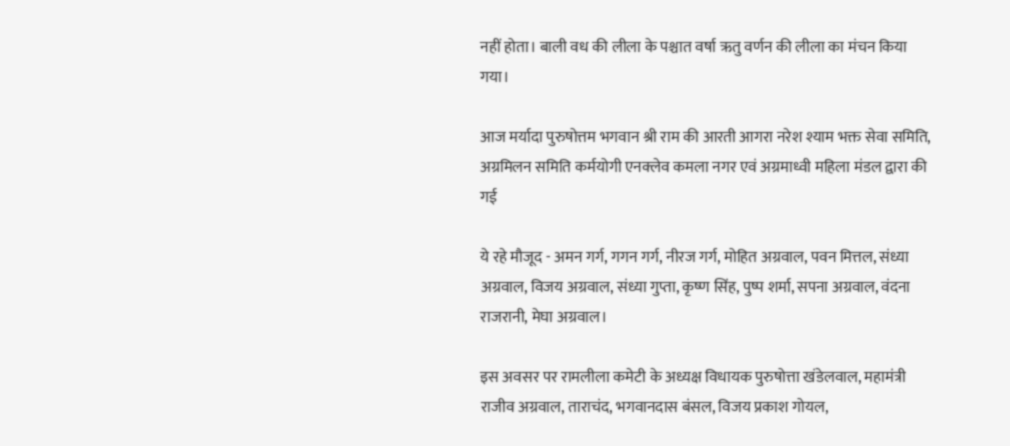नहीं होता। बाली वध की लीला के पश्चात वर्षा ऋतु वर्णन की लीला का मंचन किया गया।

आज मर्यादा पुरुषोत्तम भगवान श्री राम की आरती आगरा नरेश श्याम भक्त सेवा समिति, अग्रमिलन समिति कर्मयोगी एनक्लेव कमला नगर एवं अग्रमाध्वी महिला मंडल द्वारा की गई

ये रहे मौजूद - अमन गर्ग, गगन गर्ग, नीरज गर्ग, मोहित अग्रवाल, पवन मित्तल, संध्या अग्रवाल, विजय अग्रवाल, संध्या गुप्ता, कृष्ण सिंह, पुष्प शर्मा, सपना अग्रवाल, वंदना राजरानी, मेघा अग्रवाल।

इस अवसर पर रामलीला कमेटी के अध्यक्ष विधायक पुरुषोत्ता खंडेलवाल, महामंत्री राजीव अग्रवाल, ताराचंद, भगवानदास बंसल, विजय प्रकाश गोयल,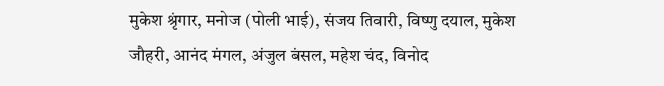मुकेश श्रृंगार, मनोज (पोली भाई), संजय तिवारी, विष्णु दयाल, मुकेश जौहरी, आनंद मंगल, अंजुल बंसल, महेश चंद, विनोद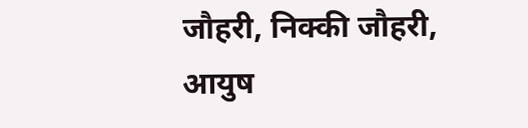जौहरी, निक्की जौहरी, आयुष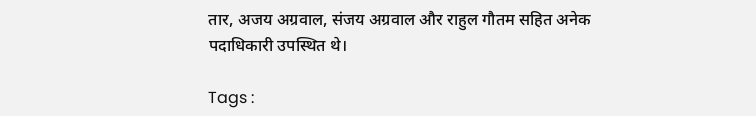तार, अजय अग्रवाल, संजय अग्रवाल और राहुल गौतम सहित अनेक पदाधिकारी उपस्थित थे।

Tags :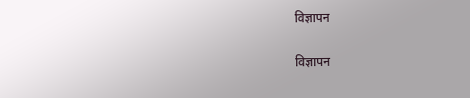विज्ञापन

विज्ञापन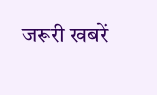जरूरी खबरें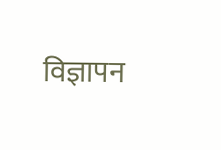विज्ञापन